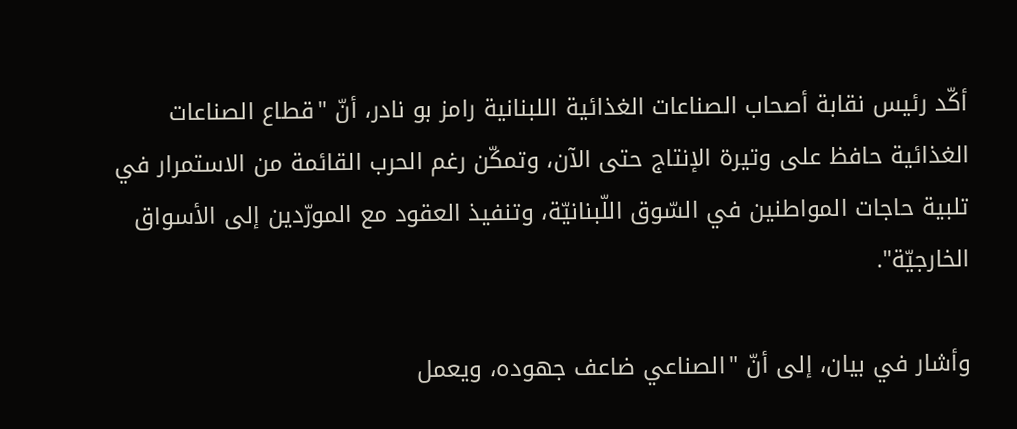أكّد رئيس نقابة أصحاب الصناعات الغذائية اللبنانية رامز بو نادر، أنّ "قطاع الصناعات الغذائية حافظ على وتيرة الإنتاج حتى الآن، وتمكّن رغم الحرب القائمة من الاستمرار في تلبية حاجات المواطنين في السّوق اللّبنانيّة، وتنفيذ العقود مع المورّدين إلى الأسواق الخارجيّة".

وأشار في بيان، إلى أنّ "الصناعي ضاعف جهوده، ويعمل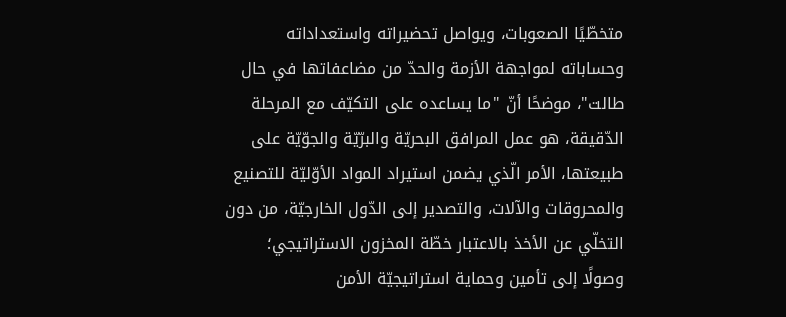متخطّيًا الصعوبات، ويواصل تحضيراته واستعداداته وحساباته لمواجهة الأزمة والحدّ من مضاعفاتها في حال طالت"، موضحًا أنّ "ما يساعده على التكيّف مع المرحلة الدّقيقة، هو عمل المرافق البحريّة والبرّيّة والجوّيّة على طبيعتها، الأمر الّذي يضمن استيراد المواد الأوّليّة للتصنيع والمحروقات والآلات، والتصدير إلى الدّول الخارجيّة، من دون التخلّي عن الأخذ بالاعتبار خطّة المخزون الاستراتيجي؛ وصولًا إلى تأمين وحماية استراتيجيّة الأمن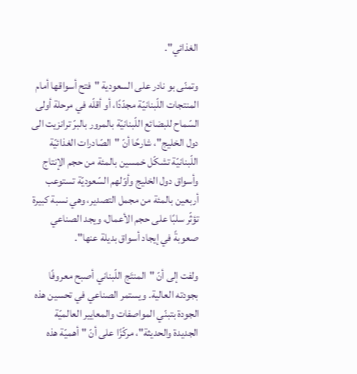الغذائي".

وتمنّى بو نادر على السعودية "فتح أسواقها أمام المنتجات اللّبنانيّة مجدّدًا، أو أقلّه في مرحلة أولى السّماح للبضائع اللّبنانيّة بالمرور بالبرّ ترانزيت الى دول الخليج"، شارحًا أنّ "الصّادرات الغذائيّة اللّبنانيّة تشكّل خمسين بالمئة من حجم الإنتاج وأسواق دول الخليج وأوّلهم السّعوديّة تستوعب أربعين بالمئة من مجمل التصدير، وهي نسبة كبيرة تؤثّر سلبًا على حجم الأعمال، ويجد الصناعي صعوبةً في إيجاد أسواق بديلة عنها".

ولفت إلى أنّ "المنتَج اللّبناني أصبح معروفًا بجودته العالية. ويستمر الصناعي في تحسين هذه الجودة بتبنّي المواصفات والمعايير العالميّة الجديدة والحديثة"، مركّزًا على أنّ "أهميّة هذه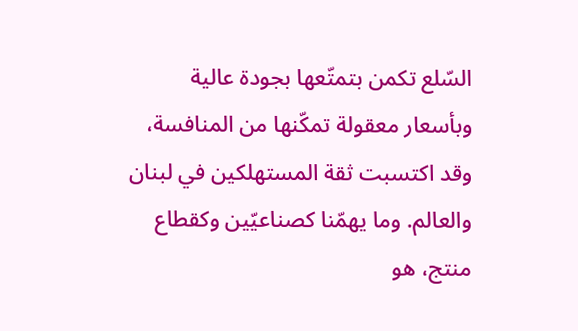السّلع تكمن بتمتّعها بجودة عالية وبأسعار معقولة تمكّنها من المنافسة، وقد اكتسبت ثقة المستهلكين في لبنان والعالم. وما يهمّنا كصناعيّين وكقطاع منتج، هو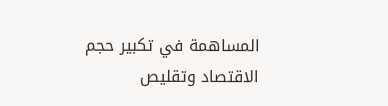المساهمة في تكبير حجم الاقتصاد وتقليص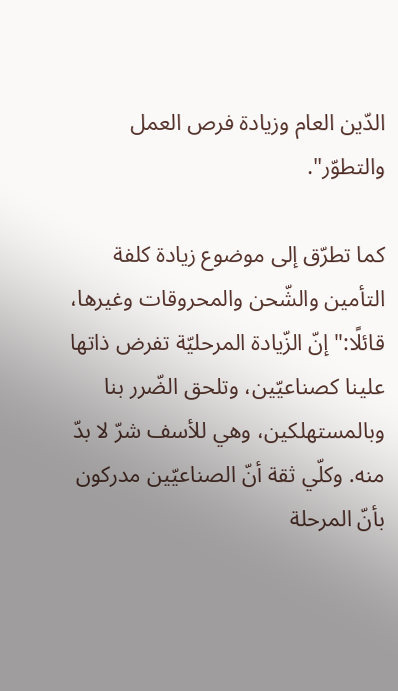الدّين العام وزيادة فرص العمل والتطوّر".

كما تطرّق إلى موضوع زيادة كلفة التأمين والشّحن والمحروقات وغيرها، قائلًا:" إنّ الزّيادة المرحليّة تفرض ذاتها علينا كصناعيّين، وتلحق الضّرر بنا وبالمستهلكين، وهي للأسف شرّ لا بدّ منه. وكلّي ثقة أنّ الصناعيّين مدركون بأنّ المرحلة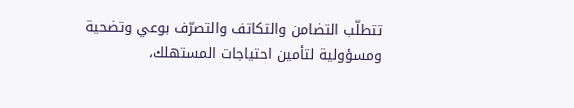تتطلّب التضامن والتكاتف والتصرّف بوعي وتضحية ومسؤولية لتأمين احتياجات المستهلك،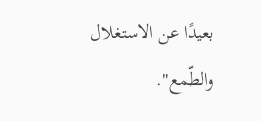بعيدًا عن الاستغلال والطّمع".